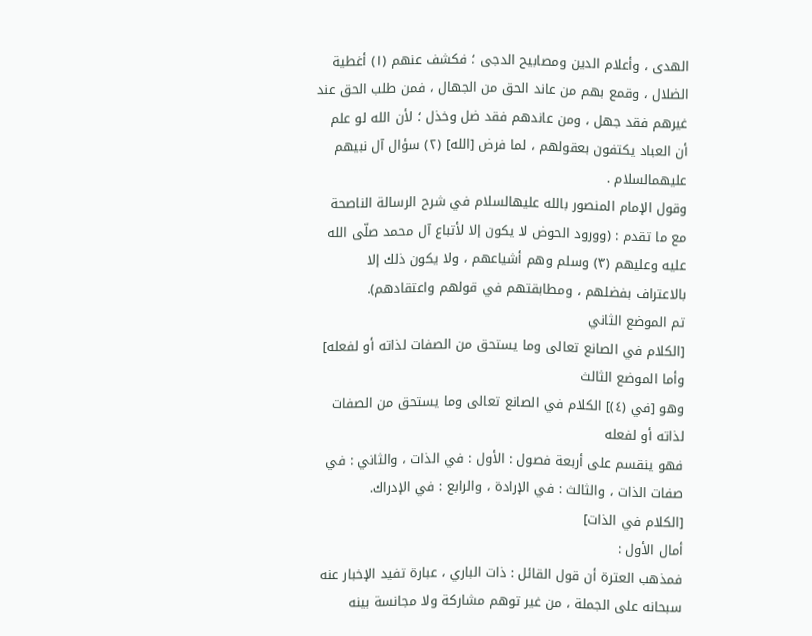الهدى ، وأعلام الدين ومصابيح الدجى ؛ فكشف عنهم (١) أغطية الضلال ، وقمع بهم من عاند الحق من الجهال ، فمن طلب الحق عند غيرهم فقد جهل ، ومن عاندهم فقد ضل وخذل ؛ لأن الله لو علم أن العباد يكتفون بعقولهم ، لما فرض [الله] (٢) سؤال آل نبيهم عليهمالسلام .
وقول الإمام المنصور بالله عليهالسلام في شرح الرسالة الناصحة مع ما تقدم : (وورود الحوض لا يكون إلا لأتباع آل محمد صلّى الله عليه وعليهم (٣) وسلم وهم أشياعهم ، ولا يكون ذلك إلا بالاعتراف بفضلهم ، ومطابقتهم في قولهم واعتقادهم).
تم الموضع الثاني
[الكلام في الصانع تعالى وما يستحق من الصفات لذاته أو لفعله]
وأما الموضع الثالث
وهو [في (٤)] الكلام في الصانع تعالى وما يستحق من الصفات لذاته أو لفعله
فهو ينقسم على أربعة فصول : الأول : في الذات ، والثاني : في صفات الذات ، والثالث : في الإرادة ، والرابع : في الإدراك.
[الكلام في الذات]
أمال الأول :
فمذهب العترة أن قول القائل : ذات الباري ، عبارة تفيد الإخبار عنه سبحانه على الجملة ، من غير توهم مشاركة ولا مجانسة بينه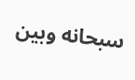سبحانه وبين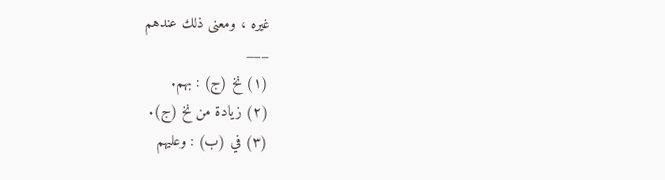غيره ، ومعنى ذلك عندهم
___
(١) نخ (ج) : بهم.
(٢) زيادة من نخ (ج).
(٣) في (ب) : وعليهم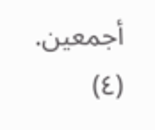أجمعين.
(٤)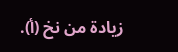زيادة من نخ (أ).